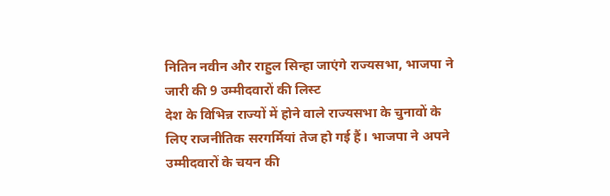नितिन नवीन और राहुल सिन्हा जाएंगे राज्यसभा, भाजपा ने जारी की 9 उम्मीदवारों की लिस्ट
देश के विभिन्न राज्यों में होने वाले राज्यसभा के चुनावों के लिए राजनीतिक सरगर्मियां तेज हो गई हैं। भाजपा ने अपने उम्मीदवारों के चयन की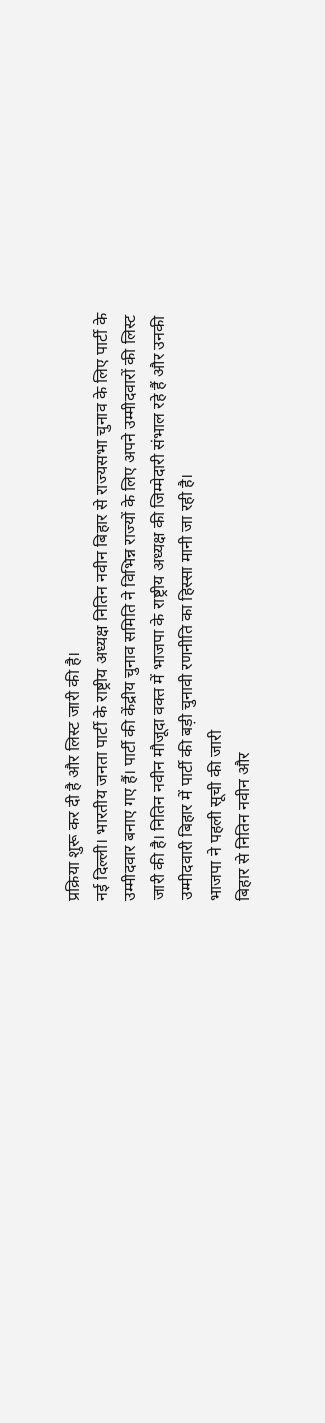प्रक्रिया शुरू कर दी है और लिस्ट जारी की है।
नई दिल्ली। भारतीय जनता पार्टी के राष्ट्रीय अध्यक्ष नितिन नवीन बिहार से राज्यसभा चुनाव के लिए पार्टी के उम्मीदवार बनाए गए हैं। पार्टी की केंद्रीय चुनाव समिति ने विभिन्न राज्यों के लिए अपने उम्मीदवारों की लिस्ट जारी की है। नितिन नवीन मौजूदा वक्त में भाजपा के राष्ट्रीय अध्यक्ष की जिम्मेदारी संभाल रहे हैं और उनकी उम्मीदवारी बिहार में पार्टी की बड़ी चुनावी रणनीति का हिस्सा मानी जा रही है।
भाजपा ने पहली सूची की जारी
बिहार से नितिन नवीन और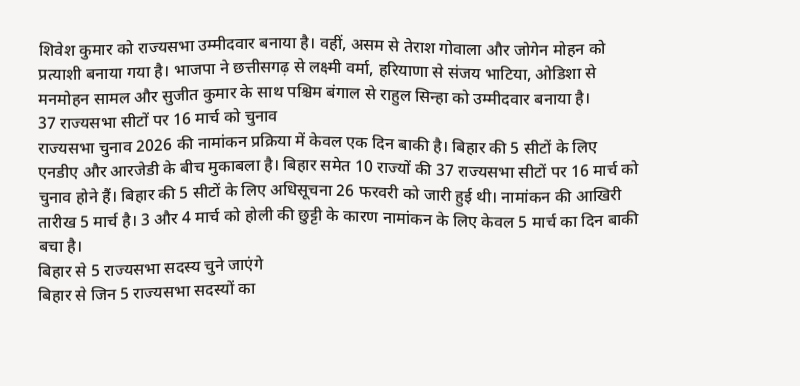शिवेश कुमार को राज्यसभा उम्मीदवार बनाया है। वहीं, असम से तेराश गोवाला और जोगेन मोहन को प्रत्याशी बनाया गया है। भाजपा ने छत्तीसगढ़ से लक्ष्मी वर्मा, हरियाणा से संजय भाटिया, ओडिशा से मनमोहन सामल और सुजीत कुमार के साथ पश्चिम बंगाल से राहुल सिन्हा को उम्मीदवार बनाया है।
37 राज्यसभा सीटों पर 16 मार्च को चुनाव
राज्यसभा चुनाव 2026 की नामांकन प्रक्रिया में केवल एक दिन बाकी है। बिहार की 5 सीटों के लिए एनडीए और आरजेडी के बीच मुकाबला है। बिहार समेत 10 राज्यों की 37 राज्यसभा सीटों पर 16 मार्च को चुनाव होने हैं। बिहार की 5 सीटों के लिए अधिसूचना 26 फरवरी को जारी हुई थी। नामांकन की आखिरी तारीख 5 मार्च है। 3 और 4 मार्च को होली की छुट्टी के कारण नामांकन के लिए केवल 5 मार्च का दिन बाकी बचा है।
बिहार से 5 राज्यसभा सदस्य चुने जाएंगे
बिहार से जिन 5 राज्यसभा सदस्यों का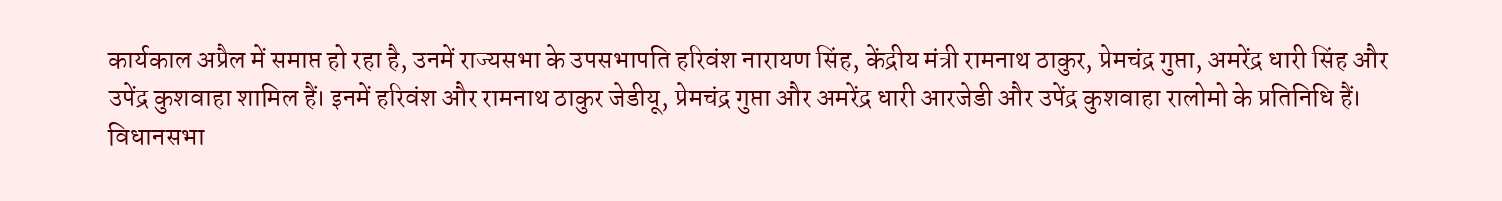कार्यकाल अप्रैल में समाप्त हो रहा है, उनमें राज्यसभा के उपसभापति हरिवंश नारायण सिंह, केंद्रीय मंत्री रामनाथ ठाकुर, प्रेमचंद्र गुप्ता, अमरेंद्र धारी सिंह और उपेंद्र कुशवाहा शामिल हैं। इनमें हरिवंश और रामनाथ ठाकुर जेडीयू, प्रेमचंद्र गुप्ता और अमरेंद्र धारी आरजेडी और उपेंद्र कुशवाहा रालोमो के प्रतिनिधि हैं।
विधानसभा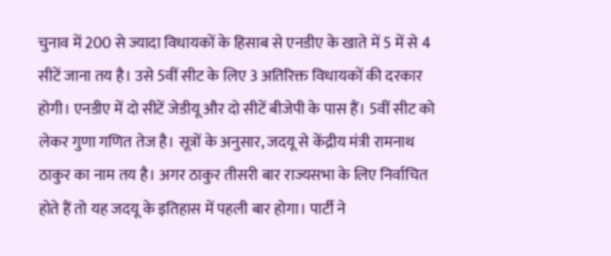चुनाव में 200 से ज्यादा विधायकों के हिसाब से एनडीए के खाते में 5 में से 4 सीटें जाना तय है। उसे 5वीं सीट के लिए 3 अतिरिक्त विधायकों की दरकार होगी। एनडीए में दो सीटें जेडीयू और दो सीटें बीजेपी के पास हैं। 5वीं सीट को लेकर गुणा गणित तेज है। सूत्रों के अनुसार, जदयू से केंद्रीय मंत्री रामनाथ ठाकुर का नाम तय है। अगर ठाकुर तीसरी बार राज्यसभा के लिए निर्वाचित होते हैं तो यह जदयू के इतिहास में पहली बार होगा। पार्टी ने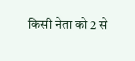किसी नेता को 2 से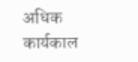अधिक कार्यकाल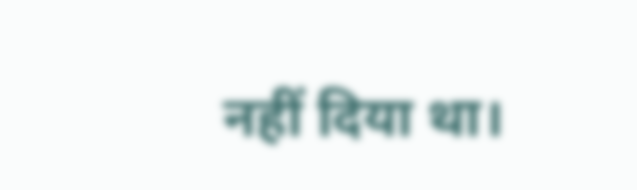नहीं दिया था।